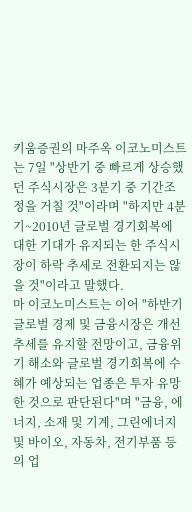키움증권의 마주옥 이코노미스트는 7일 "상반기 중 빠르게 상승했던 주식시장은 3분기 중 기간조정을 거칠 것"이라며 "하지만 4분기~2010년 글로벌 경기회복에 대한 기대가 유지되는 한 주식시장이 하락 추세로 전환되지는 않을 것"이라고 말했다.
마 이코노미스트는 이어 "하반기 글로벌 경제 및 금융시장은 개선추세를 유지할 전망이고, 금융위기 해소와 글로벌 경기회복에 수혜가 예상되는 업종은 투자 유망한 것으로 판단된다"며 "금융, 에너지, 소재 및 기계, 그린에너지 및 바이오, 자동차, 전기부품 등의 업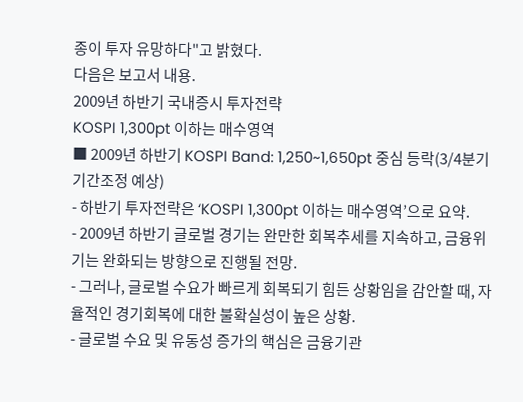종이 투자 유망하다"고 밝혔다.
다음은 보고서 내용.
2009년 하반기 국내증시 투자전략
KOSPI 1,300pt 이하는 매수영역
■ 2009년 하반기 KOSPI Band: 1,250~1,650pt 중심 등락(3/4분기 기간조정 예상)
- 하반기 투자전략은 ‘KOSPI 1,300pt 이하는 매수영역’으로 요약.
- 2009년 하반기 글로벌 경기는 완만한 회복추세를 지속하고, 금융위기는 완화되는 방향으로 진행될 전망.
- 그러나, 글로벌 수요가 빠르게 회복되기 힘든 상황임을 감안할 때, 자율적인 경기회복에 대한 불확실성이 높은 상황.
- 글로벌 수요 및 유동성 증가의 핵심은 금융기관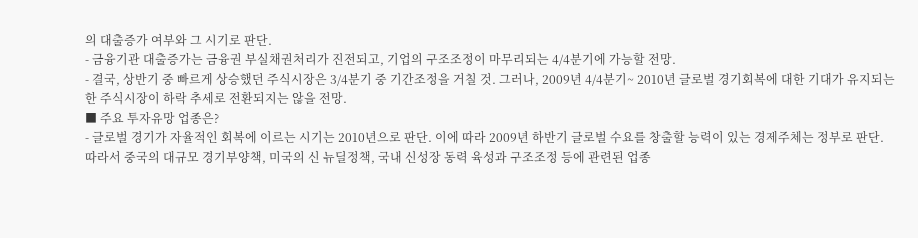의 대출증가 여부와 그 시기로 판단.
- 금융기관 대출증가는 금융권 부실채권처리가 진전되고, 기업의 구조조정이 마무리되는 4/4분기에 가능할 전망.
- 결국, 상반기 중 빠르게 상승했던 주식시장은 3/4분기 중 기간조정을 거칠 것. 그러나, 2009년 4/4분기~ 2010년 글로벌 경기회복에 대한 기대가 유지되는 한 주식시장이 하락 추세로 전환되지는 않을 전망.
■ 주요 투자유망 업종은?
- 글로벌 경기가 자율적인 회복에 이르는 시기는 2010년으로 판단. 이에 따라 2009년 하반기 글로벌 수요를 창출할 능력이 있는 경제주체는 정부로 판단. 따라서 중국의 대규모 경기부양책, 미국의 신 뉴딜정책, 국내 신성장 동력 육성과 구조조정 등에 관련된 업종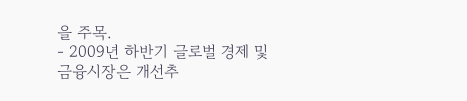을 주목.
- 2009년 하반기 글로벌 경제 및 금융시장은 개선추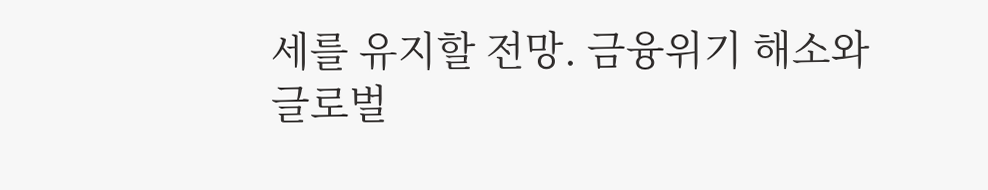세를 유지할 전망. 금융위기 해소와 글로벌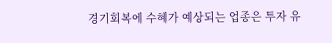경기회복에 수혜가 예상되는 업종은 투자 유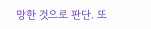망한 것으로 판단. 또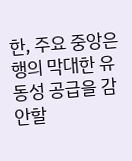한, 주요 중앙은행의 막대한 유동성 공급을 감안할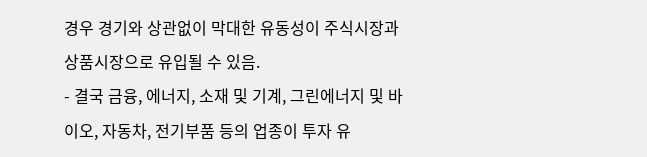경우 경기와 상관없이 막대한 유동성이 주식시장과 상품시장으로 유입될 수 있음.
- 결국 금융, 에너지, 소재 및 기계, 그린에너지 및 바이오, 자동차, 전기부품 등의 업종이 투자 유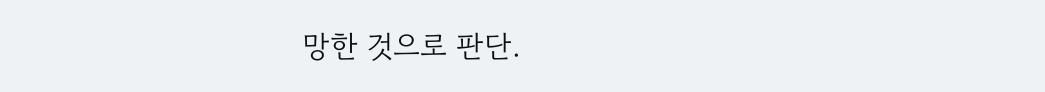망한 것으로 판단.